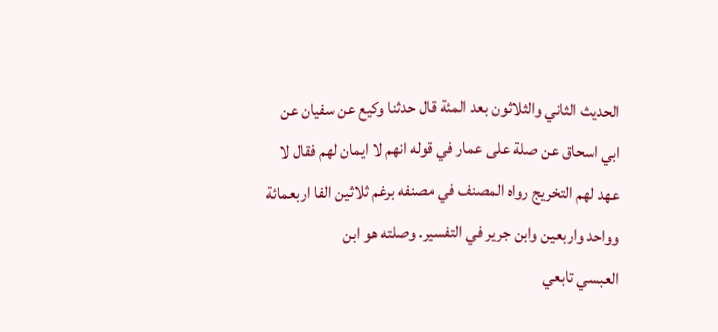الحديث الثاني والثلاثون بعد المئة قال حدثنا وكيع عن سفيان عن ابي اسحاق عن صلة على عمار في قوله انهم لا ايمان لهم فقال لا عهد لهم التخريج رواه المصنف في مصنفه برغم ثلاثين الفا اربعمائة وواحد واربعين وابن جرير في التفسير. وصلته هو ابن
العبسي تابعي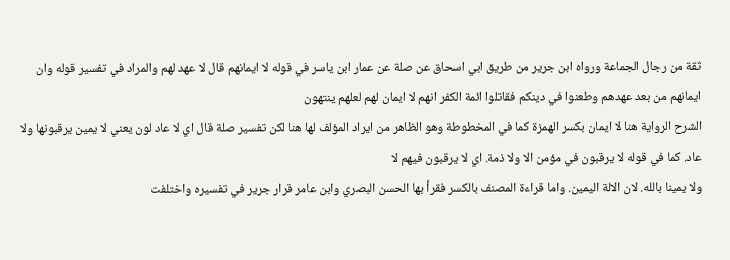ثقة من رجال الجماعة ورواه ابن جرير من طريق ابي اسحاق عن صلة عن عمار ابن ياسر في قوله لا ايمانهم قال لا عهد لهم والمراد في تفسير قوله وان ايمانهم من بعد عهدهم وطعنوا في دينكم فقاتلوا ائمة الكفر انهم لا ايمان لهم لعلهم ينتهون
الشرح الرواية هنا لا ايمان بكسر الهمزة كما في المخطوطة وهو الظاهر من ايراد المؤلف لها هنا لكن تفسير صلة قال اي لا عاد لون يعني لا يمين يرقبونها ولا عاد. كما في قوله لا يرقبون في مؤمن الا ولا ذمة. اي لا يرقبون فيهم لا
ولا يمينا بالله. لان الالة اليمين. واما قراءة المصنف بالكسر فقرأ بها الحسن البصري وابن عامر قرار جرير في تفسيره واختلفت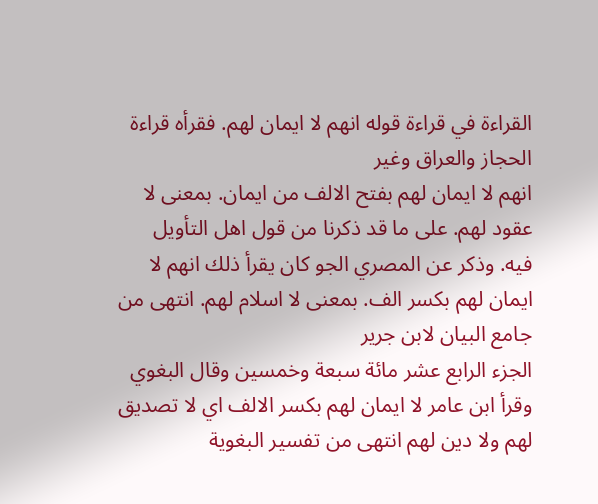القراءة في قراءة قوله انهم لا ايمان لهم. فقرأه قراءة الحجاز والعراق وغير
انهم لا ايمان لهم بفتح الالف من ايمان. بمعنى لا عقود لهم. على ما قد ذكرنا من قول اهل التأويل فيه. وذكر عن المصري الجو كان يقرأ ذلك انهم لا ايمان لهم بكسر الف. بمعنى لا اسلام لهم. انتهى من جامع البيان لابن جرير
الجزء الرابع عشر مائة سبعة وخمسين وقال البغوي وقرأ ابن عامر لا ايمان لهم بكسر الالف اي لا تصديق لهم ولا دين لهم انتهى من تفسير البغوية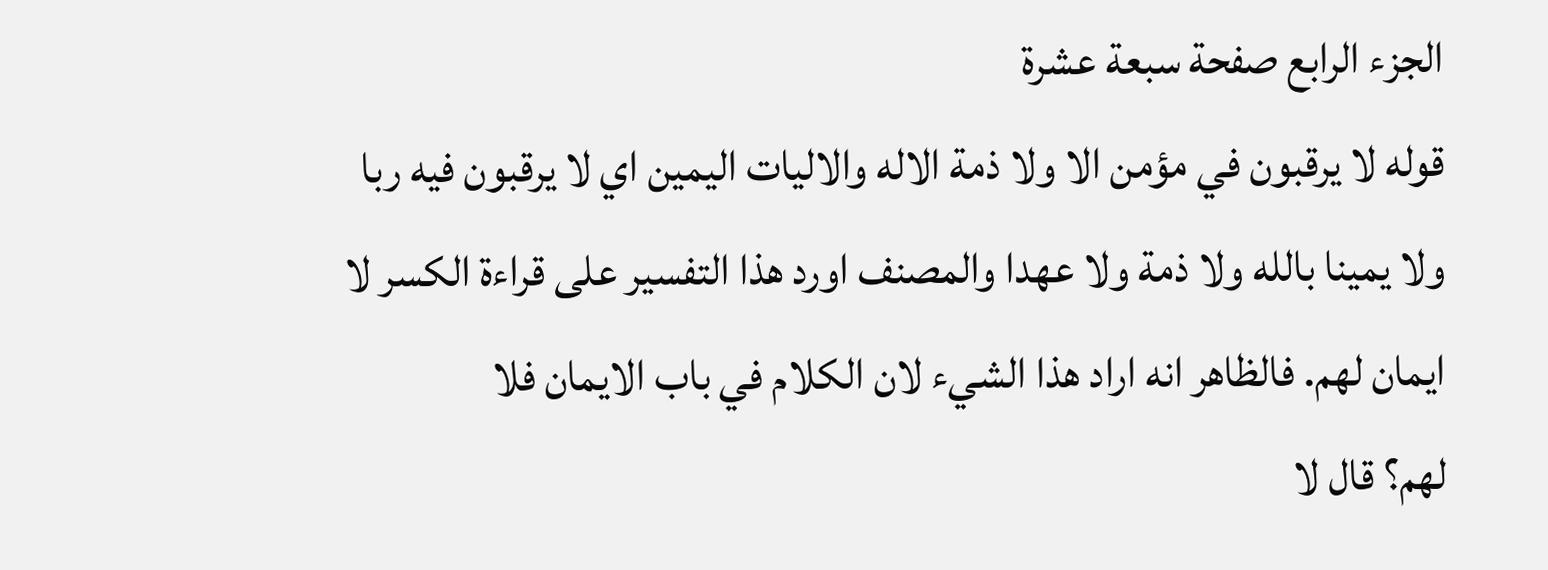الجزء الرابع صفحة سبعة عشرة
قوله لا يرقبون في مؤمن الا ولا ذمة الاله والاليات اليمين اي لا يرقبون فيه ربا ولا يمينا بالله ولا ذمة ولا عهدا والمصنف اورد هذا التفسير على قراءة الكسر لا ايمان لهم. فالظاهر انه اراد هذا الشيء لان الكلام في باب الايمان فلا
لهم؟ قال لا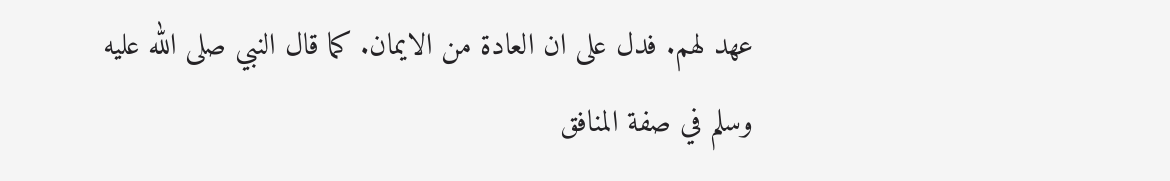عهد لهم. فدل على ان العادة من الايمان. كما قال النبي صلى الله عليه وسلم في صفة المنافق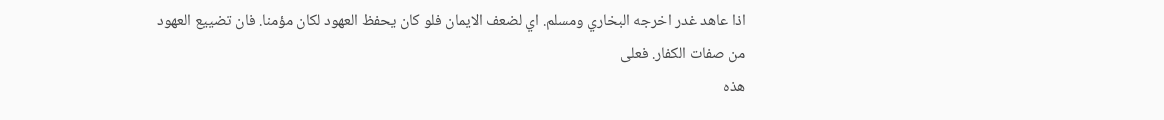اذا عاهد غدر اخرجه البخاري ومسلم. اي لضعف الايمان فلو كان يحفظ العهود لكان مؤمنا. فان تضييع العهود من صفات الكفار. فعلى
هذه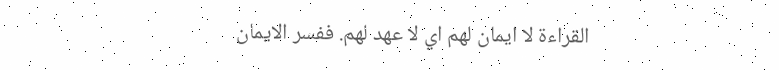القراءة لا ايمان لهم اي لا عهد لهم. ففسر الايمان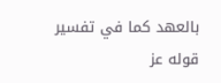بالعهد كما في تفسير قوله عز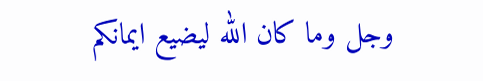وجل وما كان الله ليضيع ايمانكم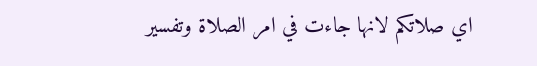اي صلاتكم لانها جاءت في امر الصلاة وتفسير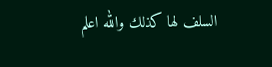السلف لها كذلك والله اعلم